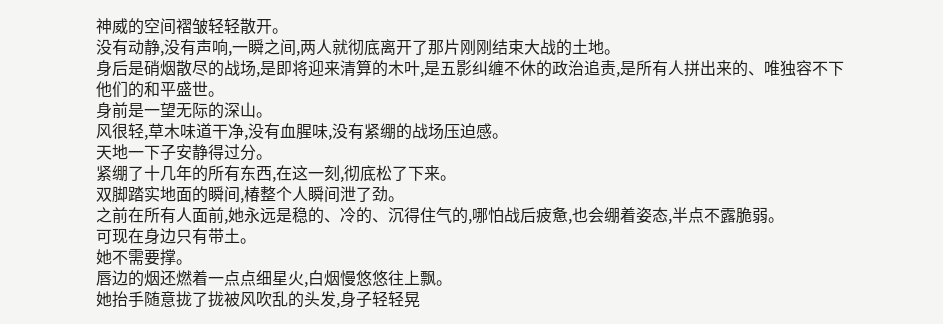神威的空间褶皱轻轻散开。
没有动静,没有声响,一瞬之间,两人就彻底离开了那片刚刚结束大战的土地。
身后是硝烟散尽的战场,是即将迎来清算的木叶,是五影纠缠不休的政治追责,是所有人拼出来的、唯独容不下他们的和平盛世。
身前是一望无际的深山。
风很轻,草木味道干净,没有血腥味,没有紧绷的战场压迫感。
天地一下子安静得过分。
紧绷了十几年的所有东西,在这一刻,彻底松了下来。
双脚踏实地面的瞬间,椿整个人瞬间泄了劲。
之前在所有人面前,她永远是稳的、冷的、沉得住气的,哪怕战后疲惫,也会绷着姿态,半点不露脆弱。
可现在身边只有带土。
她不需要撑。
唇边的烟还燃着一点点细星火,白烟慢悠悠往上飘。
她抬手随意拢了拢被风吹乱的头发,身子轻轻晃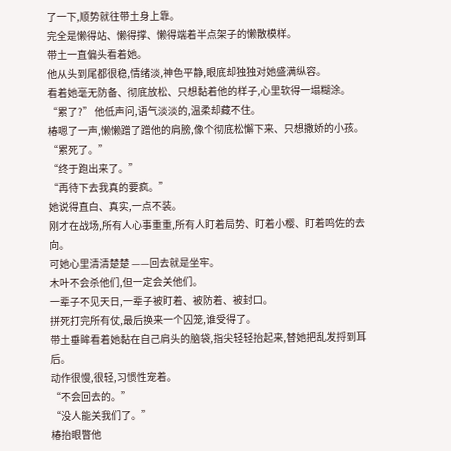了一下,顺势就往带土身上靠。
完全是懒得站、懒得撑、懒得端着半点架子的懒散模样。
带土一直偏头看着她。
他从头到尾都很稳,情绪淡,神色平静,眼底却独独对她盛满纵容。
看着她毫无防备、彻底放松、只想黏着他的样子,心里软得一塌糊涂。
“累了?” 他低声问,语气淡淡的,温柔却藏不住。
椿嗯了一声,懒懒蹭了蹭他的肩膀,像个彻底松懈下来、只想撒娇的小孩。
“累死了。”
“终于跑出来了。”
“再待下去我真的要疯。”
她说得直白、真实,一点不装。
刚才在战场,所有人心事重重,所有人盯着局势、盯着小樱、盯着鸣佐的去向。
可她心里清清楚楚 ——回去就是坐牢。
木叶不会杀他们,但一定会关他们。
一辈子不见天日,一辈子被盯着、被防着、被封口。
拼死打完所有仗,最后换来一个囚笼,谁受得了。
带土垂眸看着她黏在自己肩头的脑袋,指尖轻轻抬起来,替她把乱发捋到耳后。
动作很慢,很轻,习惯性宠着。
“不会回去的。”
“没人能关我们了。”
椿抬眼瞥他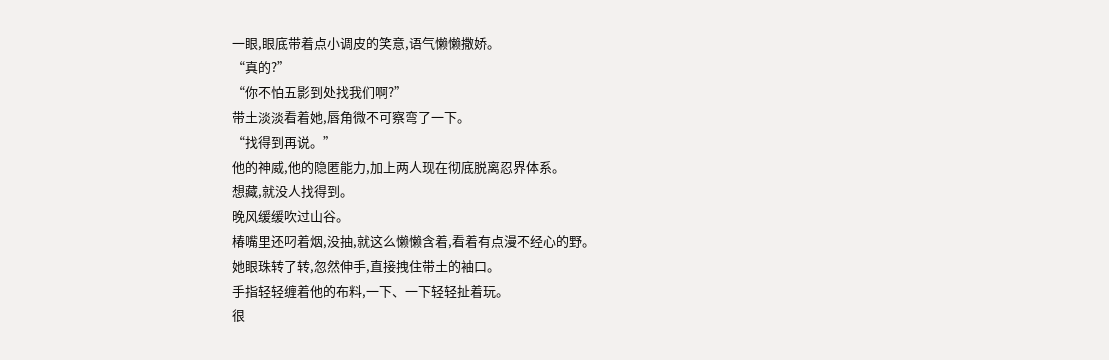一眼,眼底带着点小调皮的笑意,语气懒懒撒娇。
“真的?”
“你不怕五影到处找我们啊?”
带土淡淡看着她,唇角微不可察弯了一下。
“找得到再说。”
他的神威,他的隐匿能力,加上两人现在彻底脱离忍界体系。
想藏,就没人找得到。
晚风缓缓吹过山谷。
椿嘴里还叼着烟,没抽,就这么懒懒含着,看着有点漫不经心的野。
她眼珠转了转,忽然伸手,直接拽住带土的袖口。
手指轻轻缠着他的布料,一下、一下轻轻扯着玩。
很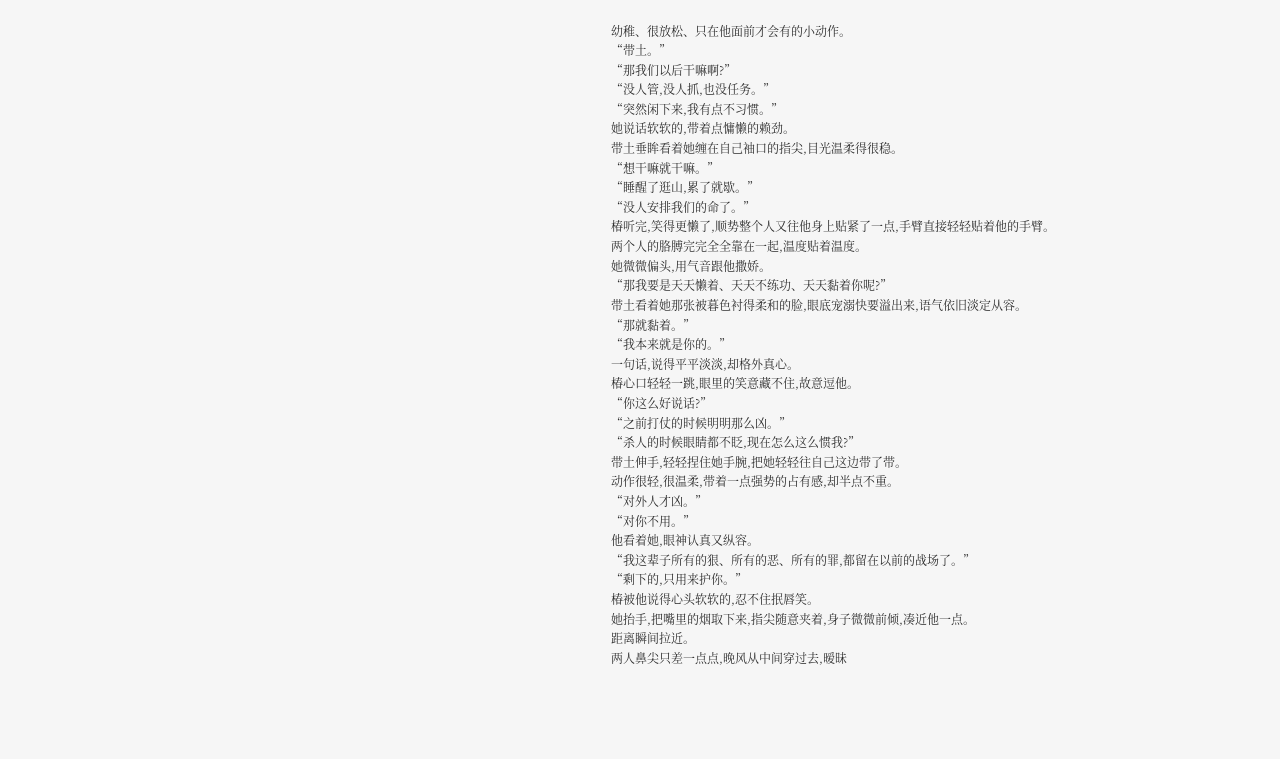幼稚、很放松、只在他面前才会有的小动作。
“带土。”
“那我们以后干嘛啊?”
“没人管,没人抓,也没任务。”
“突然闲下来,我有点不习惯。”
她说话软软的,带着点慵懒的赖劲。
带土垂眸看着她缠在自己袖口的指尖,目光温柔得很稳。
“想干嘛就干嘛。”
“睡醒了逛山,累了就歇。”
“没人安排我们的命了。”
椿听完,笑得更懒了,顺势整个人又往他身上贴紧了一点,手臂直接轻轻贴着他的手臂。
两个人的胳膊完完全全靠在一起,温度贴着温度。
她微微偏头,用气音跟他撒娇。
“那我要是天天懒着、天天不练功、天天黏着你呢?”
带土看着她那张被暮色衬得柔和的脸,眼底宠溺快要溢出来,语气依旧淡定从容。
“那就黏着。”
“我本来就是你的。”
一句话,说得平平淡淡,却格外真心。
椿心口轻轻一跳,眼里的笑意藏不住,故意逗他。
“你这么好说话?”
“之前打仗的时候明明那么凶。”
“杀人的时候眼睛都不眨,现在怎么这么惯我?”
带土伸手,轻轻捏住她手腕,把她轻轻往自己这边带了带。
动作很轻,很温柔,带着一点强势的占有感,却半点不重。
“对外人才凶。”
“对你不用。”
他看着她,眼神认真又纵容。
“我这辈子所有的狠、所有的恶、所有的罪,都留在以前的战场了。”
“剩下的,只用来护你。”
椿被他说得心头软软的,忍不住抿唇笑。
她抬手,把嘴里的烟取下来,指尖随意夹着,身子微微前倾,凑近他一点。
距离瞬间拉近。
两人鼻尖只差一点点,晚风从中间穿过去,暧昧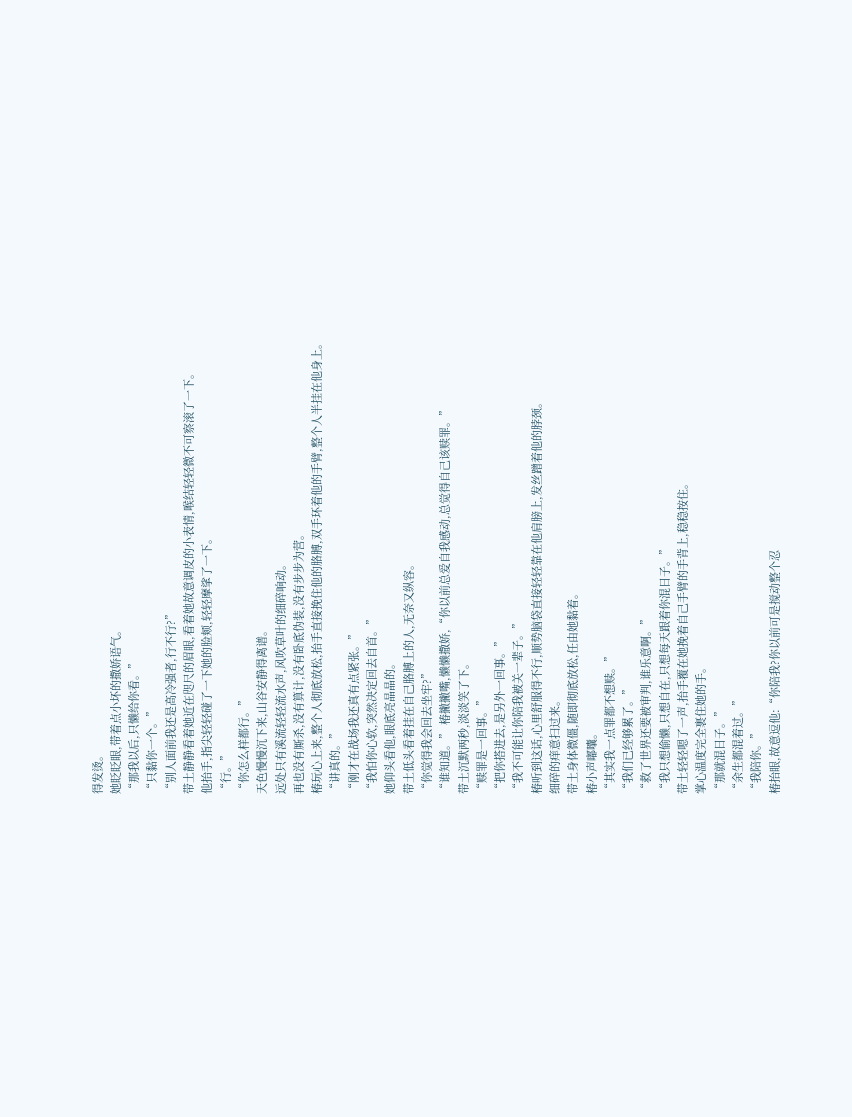得发烫。
她眨眨眼,带着点小坏的撒娇语气。
“那我以后,只懒给你看。”
“只黏你一个。”
“别人面前我还是高冷强者,行不行?”
带土静静看着她近在咫尺的眉眼,看着她故意调皮的小表情,喉结轻轻微不可察滚了一下。
他抬手,指尖轻轻碰了一下她的脸颊,轻轻摩挲了一下。
“行。”
“你怎么样都行。”
天色慢慢沉下来,山谷安静得离谱。
远处只有溪流轻轻流水声,风吹草叶的细碎响动。
再也没有厮杀,没有算计,没有卧底伪装,没有步步为营。
椿玩心上来,整个人彻底放松,抬手直接挽住他的胳膊,双手环着他的手臂,整个人半挂在他身上。
“讲真的。”
“刚才在战场我还真有点紧张。”
“我怕你心软,突然决定回去自首。”
她仰头看他,眼底亮晶晶的。
带土低头看着挂在自己胳膊上的人,无奈又纵容。
“你觉得我会回去坐牢?”
“谁知道。” 椿撇撇嘴,懒懒撒娇,“你以前总爱自我感动,总觉得自己该赎罪。”
带土沉默两秒,淡淡笑了下。
“赎罪是一回事。”
“把你搭进去,是另外一回事。”
“我不可能让你陪我被关一辈子。”
椿听到这话,心里舒服得不行,顺势脑袋直接轻轻靠在他肩膀上,发丝蹭着他的脖颈。
细碎的痒意扫过来。
带土身体微僵,随即彻底放松,任由她黏着。
椿小声嘟囔。
“其实我一点罪都不想赎。”
“我们已经够累了。”
“救了世界还要被审判,谁乐意啊。”
“我只想偷懒,只想自在,只想每天跟着你混日子。”
带土轻轻嗯了一声,抬手覆在她挽着自己手臂的手背上,稳稳按住。
掌心温度完全裹住她的手。
“那就混日子。”
“余生都混着过。”
“我陪你。”
椿抬眼,故意逗他:“你陪我?你以前可是搅动整个忍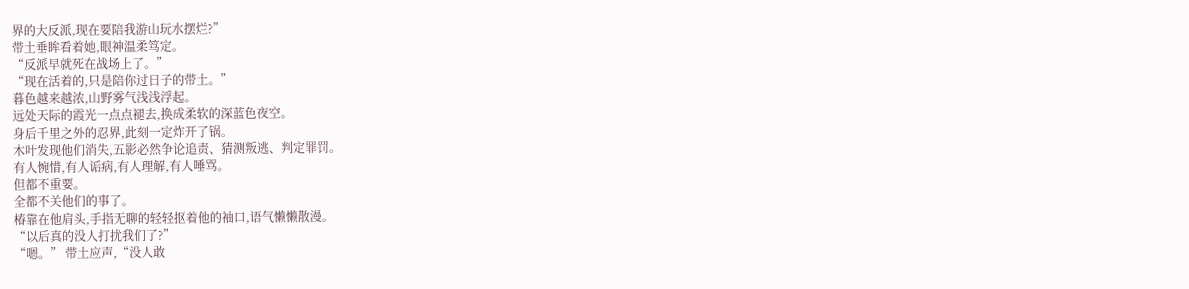界的大反派,现在要陪我游山玩水摆烂?”
带土垂眸看着她,眼神温柔笃定。
“反派早就死在战场上了。”
“现在活着的,只是陪你过日子的带土。”
暮色越来越浓,山野雾气浅浅浮起。
远处天际的霞光一点点褪去,换成柔软的深蓝色夜空。
身后千里之外的忍界,此刻一定炸开了锅。
木叶发现他们消失,五影必然争论追责、猜测叛逃、判定罪罚。
有人惋惜,有人诟病,有人理解,有人唾骂。
但都不重要。
全都不关他们的事了。
椿靠在他肩头,手指无聊的轻轻抠着他的袖口,语气懒懒散漫。
“以后真的没人打扰我们了?”
“嗯。” 带土应声,“没人敢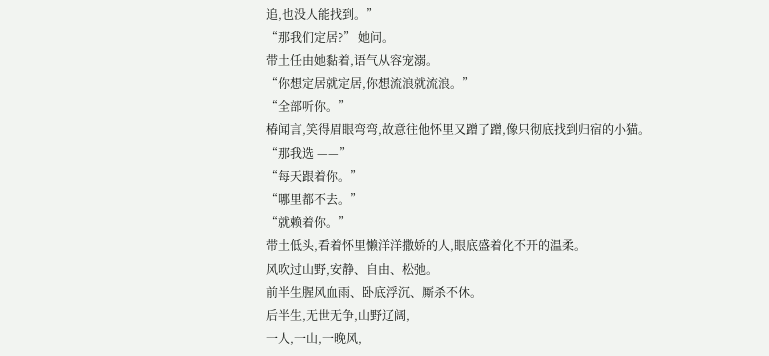追,也没人能找到。”
“那我们定居?” 她问。
带土任由她黏着,语气从容宠溺。
“你想定居就定居,你想流浪就流浪。”
“全部听你。”
椿闻言,笑得眉眼弯弯,故意往他怀里又蹭了蹭,像只彻底找到归宿的小猫。
“那我选 ——”
“每天跟着你。”
“哪里都不去。”
“就赖着你。”
带土低头,看着怀里懒洋洋撒娇的人,眼底盛着化不开的温柔。
风吹过山野,安静、自由、松弛。
前半生腥风血雨、卧底浮沉、厮杀不休。
后半生,无世无争,山野辽阔,
一人,一山,一晚风,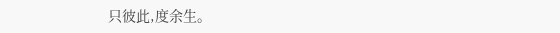只彼此,度余生。